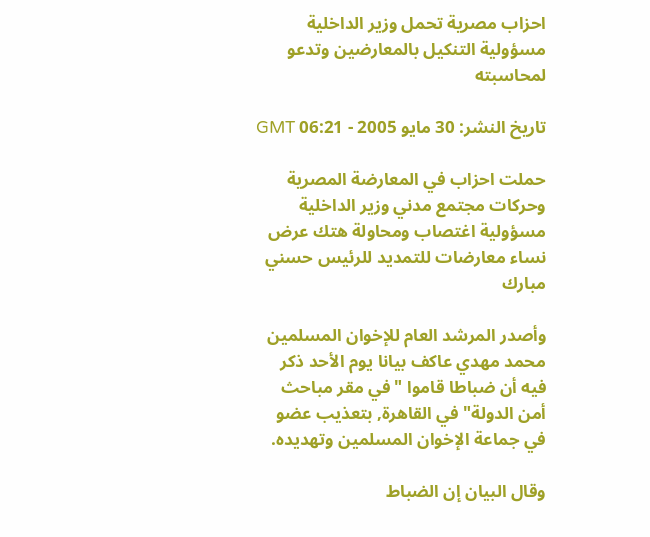احزاب مصرية تحمل وزير الداخلية مسؤولية التنكيل بالمعارضين وتدعو لمحاسبته

تاريخ النشر: 30 مايو 2005 - 06:21 GMT

حملت احزاب في المعارضة المصرية وحركات مجتمع مدني وزير الداخلية مسؤولية اغتصاب ومحاولة هتك عرض نساء معارضات للتمديد للرئيس حسني مبارك

وأصدر المرشد العام للإخوان المسلمين محمد مهدي عاكف بيانا يوم الأحد ذكر فيه أن ضباطا قاموا "في مقر مباحث أمن الدولة" في القاهرة, بتعذيب عضو في جماعة الإخوان المسلمين وتهديده.

وقال البيان إن الضباط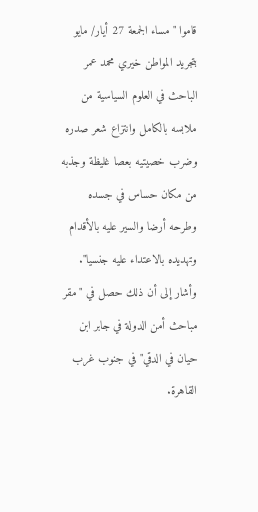قاموا "مساء الجمعة 27 أيار/ مايو بتجريد المواطن خيري محمد عمر الباحث في العلوم السياسية من ملابسه بالكامل وانتزاع شعر صدره وضرب خصيتيه بعصا غليظة وجذبه من مكان حساس في جسده وطرحه أرضا والسير عليه بالأقدام وتهديده بالاعتداء عليه جنسيا". وأشار إلى أن ذلك حصل في "مقر مباحث أمن الدولة في جابر ابن حيان في الدقي" في جنوب غرب القاهرة.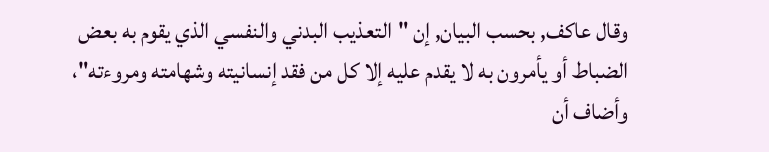وقال عاكف, بحسب البيان, إن "التعذيب البدني والنفسي الذي يقوم به بعض الضباط أو يأمرون به لا يقدم عليه إلا كل من فقد إنسانيته وشهامته ومروءته"، وأضاف أن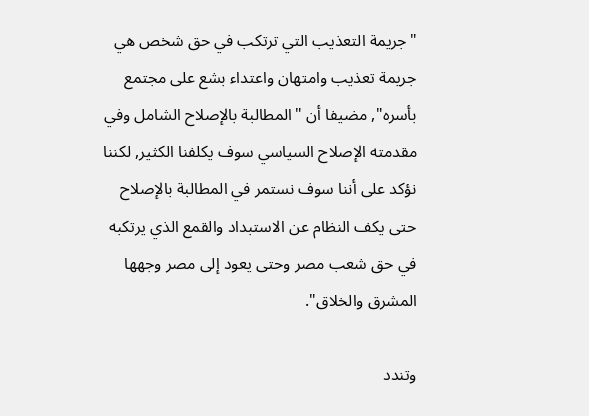"جريمة التعذيب التي ترتكب في حق شخص هي جريمة تعذيب وامتهان واعتداء بشع على مجتمع بأسره", مضيفا أن "المطالبة بالإصلاح الشامل وفي مقدمته الإصلاح السياسي سوف يكلفنا الكثير, لكننا نؤكد على أننا سوف نستمر في المطالبة بالإصلاح حتى يكف النظام عن الاستبداد والقمع الذي يرتكبه في حق شعب مصر وحتى يعود إلى مصر وجهها المشرق والخلاق".

وتندد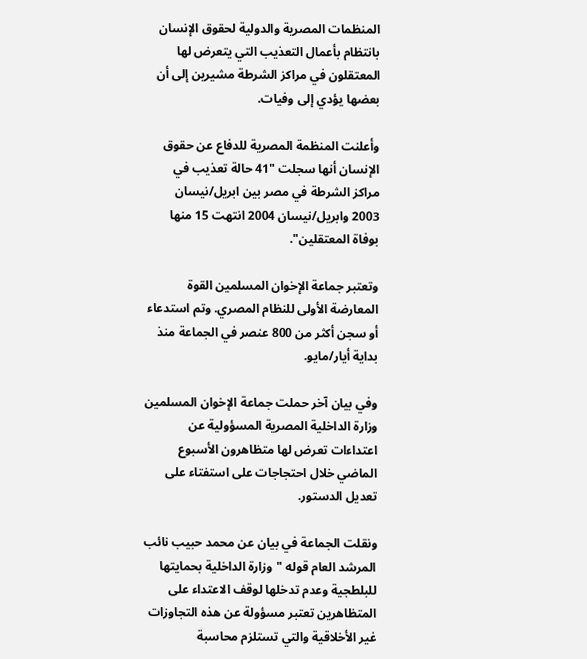المنظمات المصرية والدولية لحقوق الإنسان بانتظام بأعمال التعذيب التي يتعرض لها المعتقلون في مراكز الشرطة مشيرين إلى أن بعضها يؤدي إلى وفيات.

وأعلنت المنظمة المصرية للدفاع عن حقوق الإنسان أنها سجلت "41 حالة تعذيب في مراكز الشرطة في مصر بين ابريل/نيسان 2003 وابريل/نيسان 2004 انتهت 15 منها بوفاة المعتقلين".

وتعتبر جماعة الإخوان المسلمين القوة المعارضة الأولى للنظام المصري. وتم استدعاء أو سجن أكثر من 800 عنصر في الجماعة منذ بداية أيار/مايو.

وفي بيان آخر حملت جماعة الإخوان المسلمين وزارة الداخلية المصرية المسؤولية عن اعتداءات تعرض لها متظاهرون الأسبوع الماضي خلال احتجاجات على استفتاء على تعديل الدستور.

ونقلت الجماعة في بيان عن محمد حبيب نائب المرشد العام قوله "وزارة الداخلية بحمايتها للبلطجية وعدم تدخلها لوقف الاعتداء على المتظاهرين تعتبر مسؤولة عن هذه التجاوزات غير الأخلاقية والتي تستلزم محاسبة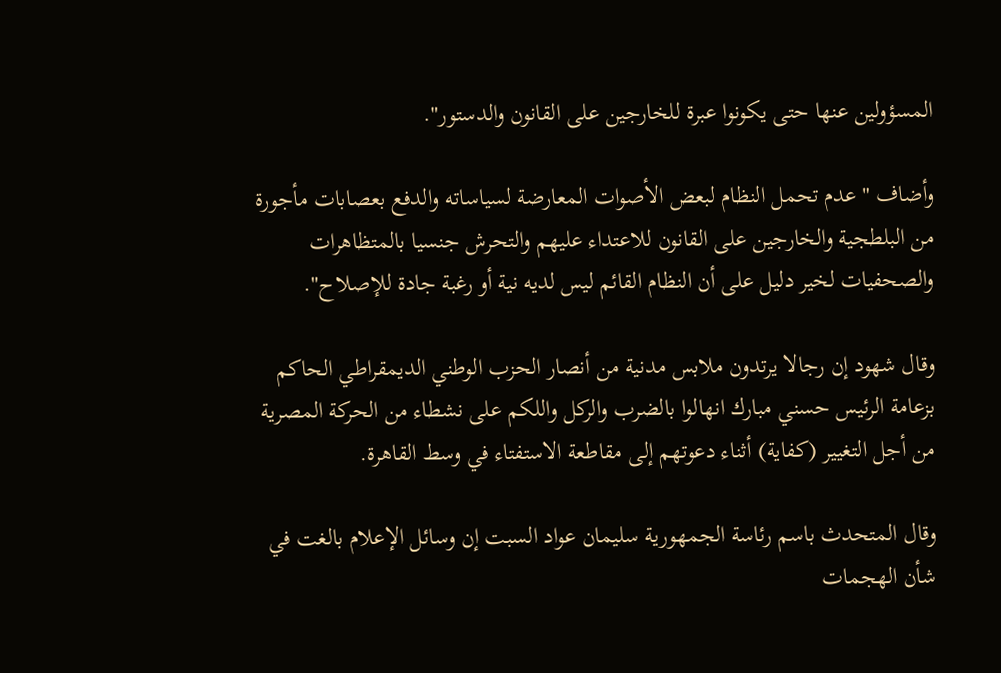المسؤولين عنها حتى يكونوا عبرة للخارجين على القانون والدستور".

وأضاف "عدم تحمل النظام لبعض الأصوات المعارضة لسياساته والدفع بعصابات مأجورة من البلطجية والخارجين على القانون للاعتداء عليهم والتحرش جنسيا بالمتظاهرات والصحفيات لخير دليل على أن النظام القائم ليس لديه نية أو رغبة جادة للإصلاح".

وقال شهود إن رجالا يرتدون ملابس مدنية من أنصار الحزب الوطني الديمقراطي الحاكم بزعامة الرئيس حسني مبارك انهالوا بالضرب والركل واللكم على نشطاء من الحركة المصرية من أجل التغيير (كفاية) أثناء دعوتهم إلى مقاطعة الاستفتاء في وسط القاهرة.

وقال المتحدث باسم رئاسة الجمهورية سليمان عواد السبت إن وسائل الإعلام بالغت في شأن الهجمات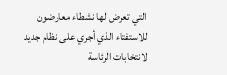التي تعرض لها نشطاء معارضون للاستفتاء الذي أجري على نظام جديد لانتخابات الرئاسة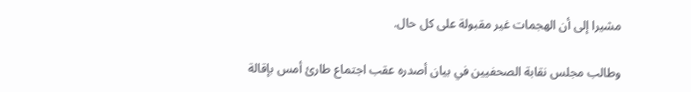مشيرا إلى أن الهجمات غير مقبولة على كل حال.

وطالب مجلس نقابة الصحفيين في بيان أصدره عقب اجتماع طارئ أمس بإقالة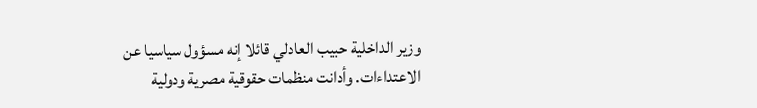وزير الداخلية حبيب العادلي قائلا إنه مسؤول سياسيا عن الاعتداءات. وأدانت منظمات حقوقية مصرية ودولية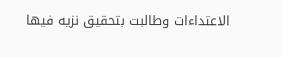الاعتداءات وطالبت بتحقيق نزيه فيها